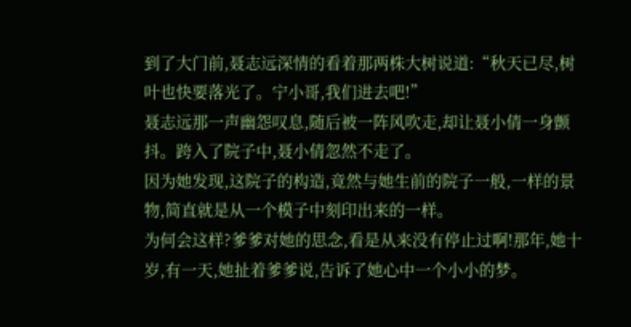到了大门前,聂志远深情的看着那两株大树说道:“秋天已尽,树叶也快要落光了。宁小哥,我们进去吧!”
聂志远那一声幽怨叹息,随后被一阵风吹走,却让聂小倩一身颤抖。跨入了院子中,聂小倩忽然不走了。
因为她发现,这院子的构造,竟然与她生前的院子一般,一样的景物,简直就是从一个模子中刻印出来的一样。
为何会这样?爹爹对她的思念,看是从来没有停止过啊!那年,她十岁,有一天,她扯着爹爹说,告诉了她心中一个小小的梦。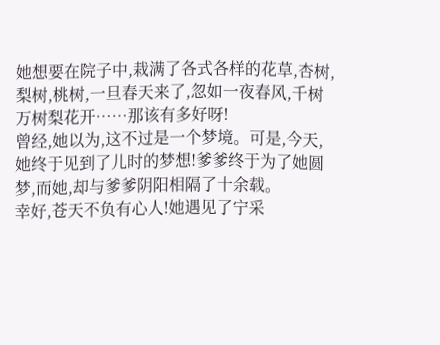她想要在院子中,栽满了各式各样的花草,杏树,梨树,桃树,一旦春天来了,忽如一夜春风,千树万树梨花开……那该有多好呀!
曾经,她以为,这不过是一个梦境。可是,今天,她终于见到了儿时的梦想!爹爹终于为了她圆梦,而她,却与爹爹阴阳相隔了十余载。
幸好,苍天不负有心人!她遇见了宁采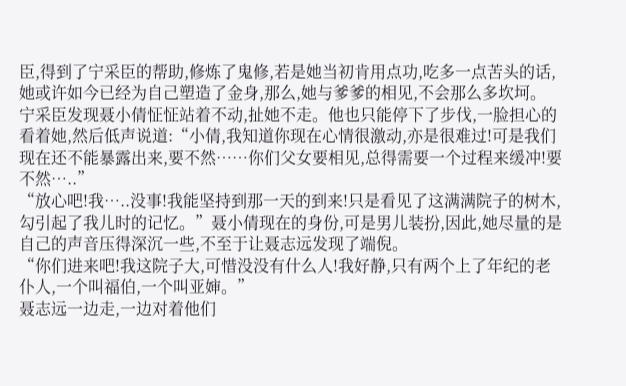臣,得到了宁采臣的帮助,修炼了鬼修,若是她当初肯用点功,吃多一点苦头的话,她或许如今已经为自己塑造了金身,那么,她与爹爹的相见,不会那么多坎坷。
宁采臣发现聂小倩怔怔站着不动,扯她不走。他也只能停下了步伐,一脸担心的看着她,然后低声说道:“小倩,我知道你现在心情很激动,亦是很难过!可是我们现在还不能暴露出来,要不然……你们父女要相见,总得需要一个过程来缓冲!要不然…..”
“放心吧!我…..没事!我能坚持到那一天的到来!只是看见了这满满院子的树木,勾引起了我儿时的记忆。”聂小倩现在的身份,可是男儿装扮,因此,她尽量的是自己的声音压得深沉一些,不至于让聂志远发现了端倪。
“你们进来吧!我这院子大,可惜没没有什么人!我好静,只有两个上了年纪的老仆人,一个叫福伯,一个叫亚婶。”
聂志远一边走,一边对着他们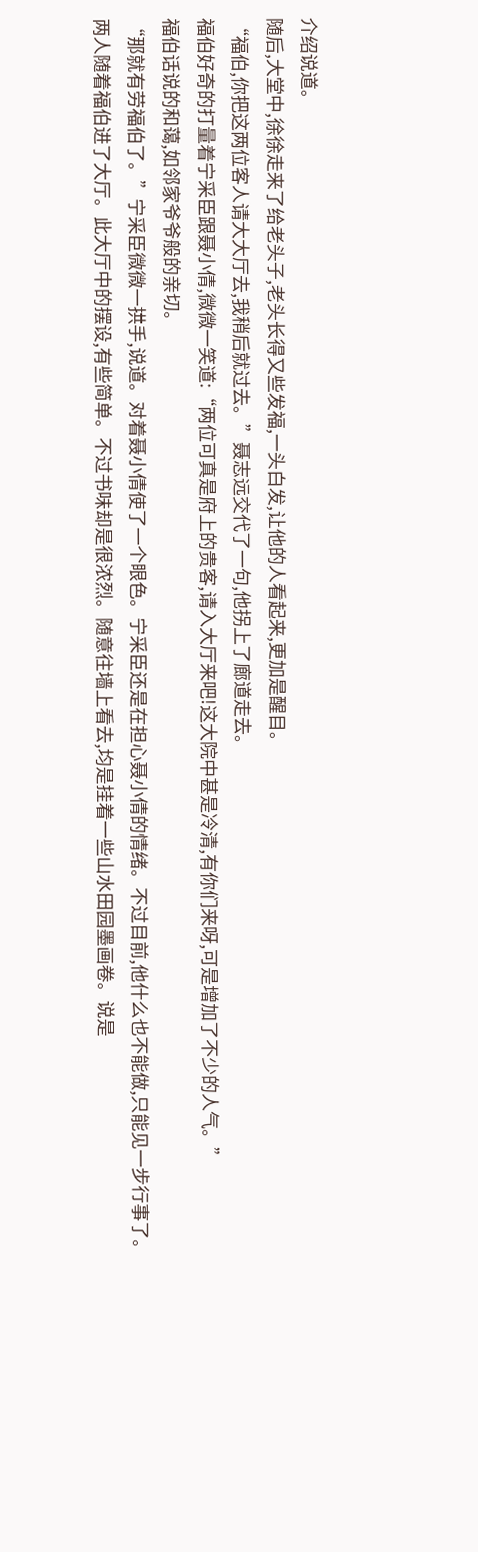介绍说道。
随后,大堂中,徐徐走来了给老头子,老头长得又些发福,一头白发,让他的人看起来,更加是醒目。
“福伯,你把这两位客人请大大厅去,我稍后就过去。”聂志远交代了一句,他拐上了廊道走去。
福伯好奇的打量着宁采臣跟聂小倩,微微一笑道:“两位可真是府上的贵客,请入大厅来吧!这大院中甚是冷清,有你们来呀,可是增加了不少的人气。”
福伯话说的和蔼,如邻家爷爷般的亲切。
“那就有劳福伯了。”宁采臣微微一拱手,说道。对着聂小倩使了一个眼色。宁采臣还是在担心聂小倩的情绪。不过目前,他什么也不能做,只能见一步行事了。
两人随着福伯进了大厅。此大厅中的摆设,有些简单。不过书味却是很浓烈。随意往墙上看去,均是挂着一些山水田园墨画卷。说是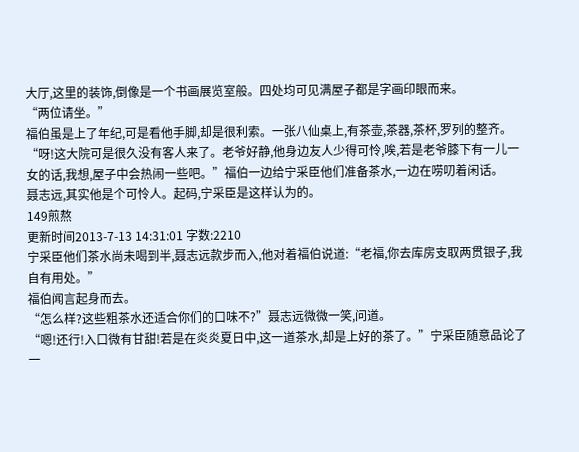大厅,这里的装饰,倒像是一个书画展览室般。四处均可见满屋子都是字画印眼而来。
“两位请坐。”
福伯虽是上了年纪,可是看他手脚,却是很利索。一张八仙桌上,有茶壶,茶器,茶杯,罗列的整齐。
“呀!这大院可是很久没有客人来了。老爷好静,他身边友人少得可怜,唉,若是老爷膝下有一儿一女的话,我想,屋子中会热闹一些吧。”福伯一边给宁采臣他们准备茶水,一边在唠叨着闲话。
聂志远,其实他是个可怜人。起码,宁采臣是这样认为的。
149煎熬
更新时间2013-7-13 14:31:01 字数:2210
宁采臣他们茶水尚未喝到半,聂志远款步而入,他对着福伯说道:“老福,你去库房支取两贯银子,我自有用处。”
福伯闻言起身而去。
“怎么样?这些粗茶水还适合你们的口味不?”聂志远微微一笑,问道。
“嗯!还行!入口微有甘甜!若是在炎炎夏日中,这一道茶水,却是上好的茶了。”宁采臣随意品论了一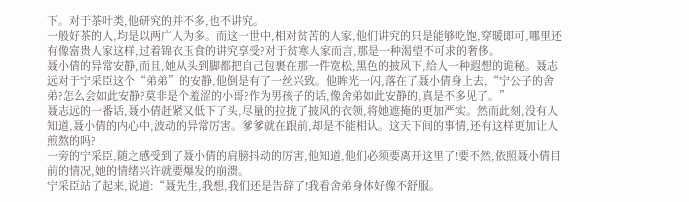下。对于茶叶类,他研究的并不多,也不讲究。
一般好茶的人,均是以两广人为多。而这一世中,相对贫苦的人家,他们讲究的只是能够吃饱,穿暖即可,哪里还有像富贵人家这样,过着锦衣玉食的讲究享受?对于贫寒人家而言,那是一种渴望不可求的奢侈。
聂小倩的异常安静,而且,她从头到脚都把自己包裹在那一件宽松,黑色的披风下,给人一种遐想的诡秘。聂志远对于宁采臣这个“弟弟”的安静,他倒是有了一丝兴致。他眸光一闪,落在了聂小倩身上去,“宁公子的舍弟?怎么会如此安静?莫非是个羞涩的小哥?作为男孩子的话,像舍弟如此安静的,真是不多见了。”
聂志远的一番话,聂小倩赶紧又低下了头,尽量的拉拢了披风的衣领,将她遮掩的更加严实。然而此刻,没有人知道,聂小倩的内心中,波动的异常厉害。爹爹就在跟前,却是不能相认。这天下间的事情,还有这样更加让人煎熬的吗?
一旁的宁采臣,随之感受到了聂小倩的肩膀抖动的厉害,他知道,他们必须要离开这里了!要不然,依照聂小倩目前的情况,她的情绪兴许就要爆发的崩溃。
宁采臣站了起来,说道:“聂先生,我想,我们还是告辞了!我看舍弟身体好像不舒服。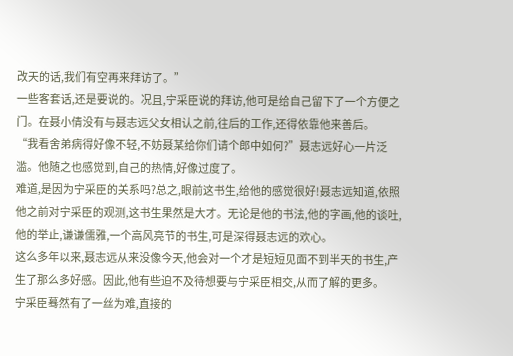改天的话,我们有空再来拜访了。”
一些客套话,还是要说的。况且,宁采臣说的拜访,他可是给自己留下了一个方便之门。在聂小倩没有与聂志远父女相认之前,往后的工作,还得依靠他来善后。
“我看舍弟病得好像不轻,不妨聂某给你们请个郎中如何?”聂志远好心一片泛滥。他随之也感觉到,自己的热情,好像过度了。
难道,是因为宁采臣的关系吗?总之,眼前这书生,给他的感觉很好!聂志远知道,依照他之前对宁采臣的观测,这书生果然是大才。无论是他的书法,他的字画,他的谈吐,他的举止,谦谦儒雅,一个高风亮节的书生,可是深得聂志远的欢心。
这么多年以来,聂志远从来没像今天,他会对一个才是短短见面不到半天的书生,产生了那么多好感。因此,他有些迫不及待想要与宁采臣相交,从而了解的更多。
宁采臣蓦然有了一丝为难,直接的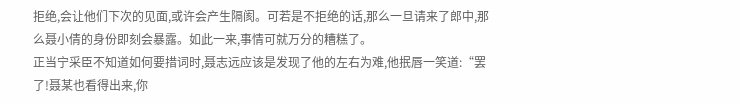拒绝,会让他们下次的见面,或许会产生隔阂。可若是不拒绝的话,那么一旦请来了郎中,那么聂小倩的身份即刻会暴露。如此一来,事情可就万分的糟糕了。
正当宁采臣不知道如何要措词时,聂志远应该是发现了他的左右为难,他抿唇一笑道:“罢了!聂某也看得出来,你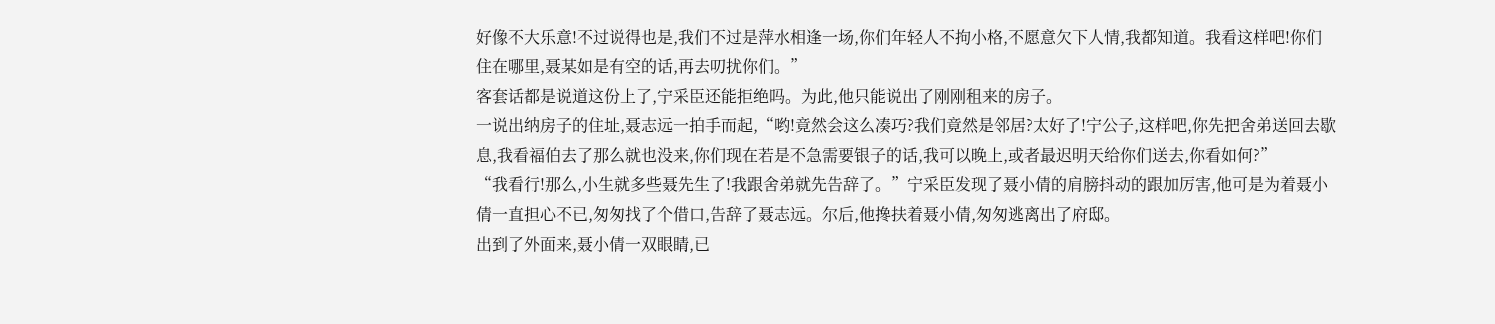好像不大乐意!不过说得也是,我们不过是萍水相逢一场,你们年轻人不拘小格,不愿意欠下人情,我都知道。我看这样吧!你们住在哪里,聂某如是有空的话,再去叨扰你们。”
客套话都是说道这份上了,宁采臣还能拒绝吗。为此,他只能说出了刚刚租来的房子。
一说出纳房子的住址,聂志远一拍手而起,“哟!竟然会这么凑巧?我们竟然是邻居?太好了!宁公子,这样吧,你先把舍弟送回去歇息,我看福伯去了那么就也没来,你们现在若是不急需要银子的话,我可以晚上,或者最迟明天给你们送去,你看如何?”
“我看行!那么,小生就多些聂先生了!我跟舍弟就先告辞了。”宁采臣发现了聂小倩的肩膀抖动的跟加厉害,他可是为着聂小倩一直担心不已,匆匆找了个借口,告辞了聂志远。尔后,他搀扶着聂小倩,匆匆逃离出了府邸。
出到了外面来,聂小倩一双眼睛,已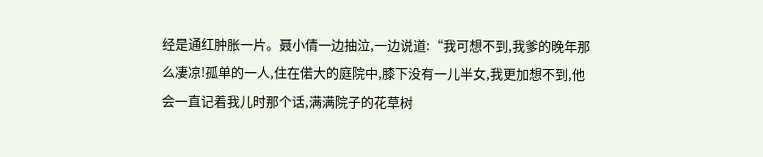经是通红肿胀一片。聂小倩一边抽泣,一边说道:“我可想不到,我爹的晚年那么凄凉!孤单的一人,住在偌大的庭院中,膝下没有一儿半女,我更加想不到,他会一直记着我儿时那个话,满满院子的花草树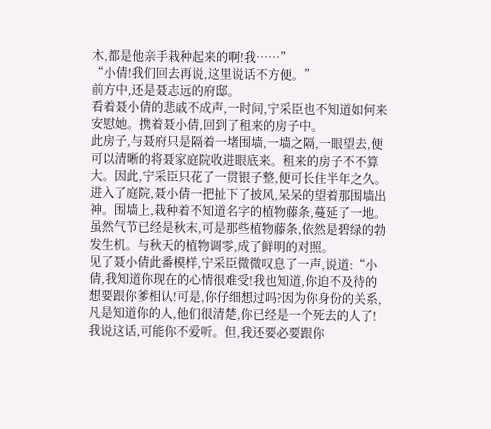木,都是他亲手栽种起来的啊!我……”
“小倩!我们回去再说,这里说话不方便。”
前方中,还是聂志远的府邸。
看着聂小倩的悲戚不成声,一时间,宁采臣也不知道如何来安慰她。携着聂小倩,回到了租来的房子中。
此房子,与聂府只是隔着一堵围墙,一墙之隔,一眼望去,便可以清晰的将聂家庭院收进眼底来。租来的房子不不算大。因此,宁采臣只花了一贯银子整,便可长住半年之久。
进入了庭院,聂小倩一把扯下了披风,呆呆的望着那围墙出神。围墙上,栽种着不知道名字的植物藤条,蔓延了一地。虽然气节已经是秋末,可是那些植物藤条,依然是碧绿的勃发生机。与秋天的植物调零,成了鲜明的对照。
见了聂小倩此番模样,宁采臣微微叹息了一声,说道:“小倩,我知道你现在的心情很难受!我也知道,你迫不及待的想要跟你爹相认!可是,你仔细想过吗?因为你身份的关系,凡是知道你的人,他们很清楚,你已经是一个死去的人了!我说这话,可能你不爱听。但,我还要必要跟你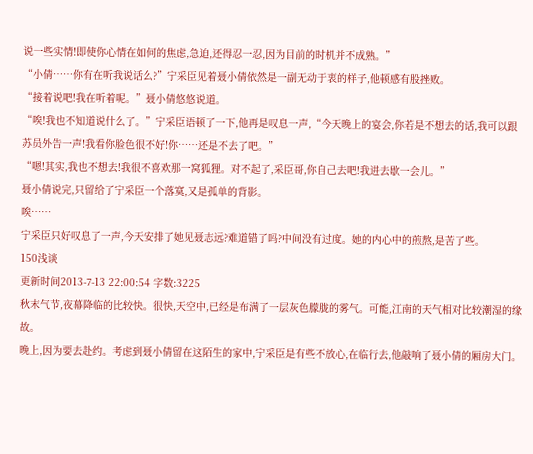说一些实情!即使你心情在如何的焦虑,急迫,还得忍一忍,因为目前的时机并不成熟。”
“小倩……你有在听我说话么?”宁采臣见着聂小倩依然是一副无动于衷的样子,他顿感有股挫败。
“接着说吧!我在听着呢。”聂小倩悠悠说道。
“唉!我也不知道说什么了。”宁采臣语顿了一下,他再是叹息一声,“今天晚上的宴会,你若是不想去的话,我可以跟苏员外告一声!我看你脸色很不好!你……还是不去了吧。”
“嗯!其实,我也不想去!我很不喜欢那一窝狐狸。对不起了,采臣哥,你自己去吧!我进去歇一会儿。”
聂小倩说完,只留给了宁采臣一个落寞,又是孤单的背影。
唉……
宁采臣只好叹息了一声,今天安排了她见聂志远?难道错了吗?中间没有过度。她的内心中的煎熬,是苦了些。
150浅谈
更新时间2013-7-13 22:00:54 字数:3225
秋末气节,夜幕降临的比较快。很快,天空中,已经是布满了一层灰色朦胧的雾气。可能,江南的天气相对比较潮湿的缘故。
晚上,因为要去赴约。考虑到聂小倩留在这陌生的家中,宁采臣是有些不放心,在临行去,他敲响了聂小倩的厢房大门。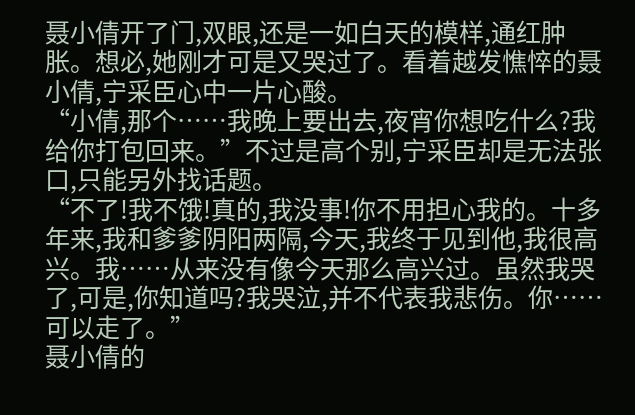聂小倩开了门,双眼,还是一如白天的模样,通红肿胀。想必,她刚才可是又哭过了。看着越发憔悴的聂小倩,宁采臣心中一片心酸。
“小倩,那个……我晚上要出去,夜宵你想吃什么?我给你打包回来。”不过是高个别,宁采臣却是无法张口,只能另外找话题。
“不了!我不饿!真的,我没事!你不用担心我的。十多年来,我和爹爹阴阳两隔,今天,我终于见到他,我很高兴。我……从来没有像今天那么高兴过。虽然我哭了,可是,你知道吗?我哭泣,并不代表我悲伤。你……可以走了。”
聂小倩的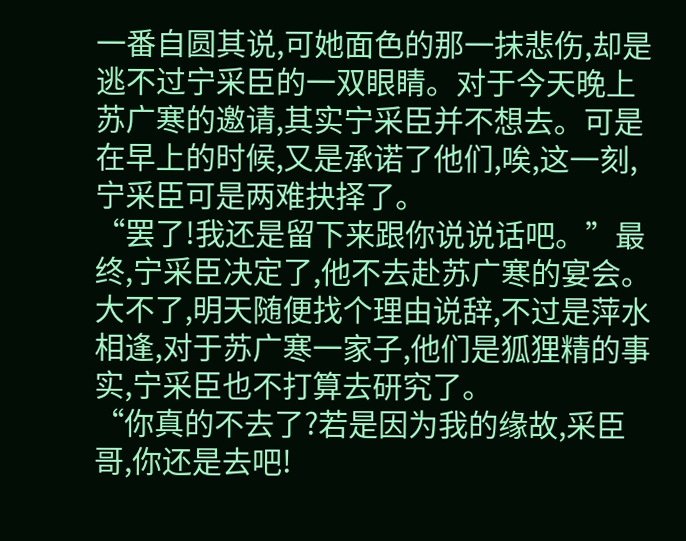一番自圆其说,可她面色的那一抹悲伤,却是逃不过宁采臣的一双眼睛。对于今天晚上苏广寒的邀请,其实宁采臣并不想去。可是在早上的时候,又是承诺了他们,唉,这一刻,宁采臣可是两难抉择了。
“罢了!我还是留下来跟你说说话吧。”最终,宁采臣决定了,他不去赴苏广寒的宴会。大不了,明天随便找个理由说辞,不过是萍水相逢,对于苏广寒一家子,他们是狐狸精的事实,宁采臣也不打算去研究了。
“你真的不去了?若是因为我的缘故,采臣哥,你还是去吧!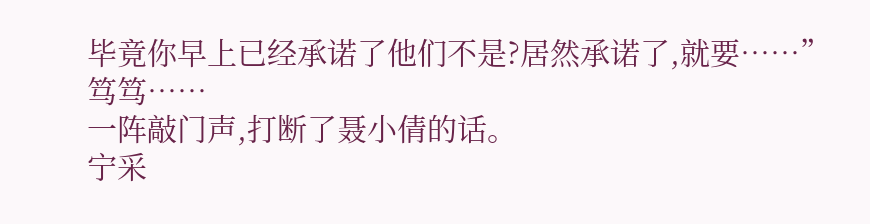毕竟你早上已经承诺了他们不是?居然承诺了,就要……”
笃笃……
一阵敲门声,打断了聂小倩的话。
宁采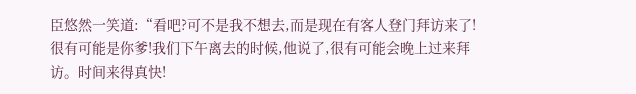臣悠然一笑道:“看吧?可不是我不想去,而是现在有客人登门拜访来了!很有可能是你爹!我们下午离去的时候,他说了,很有可能会晚上过来拜访。时间来得真快!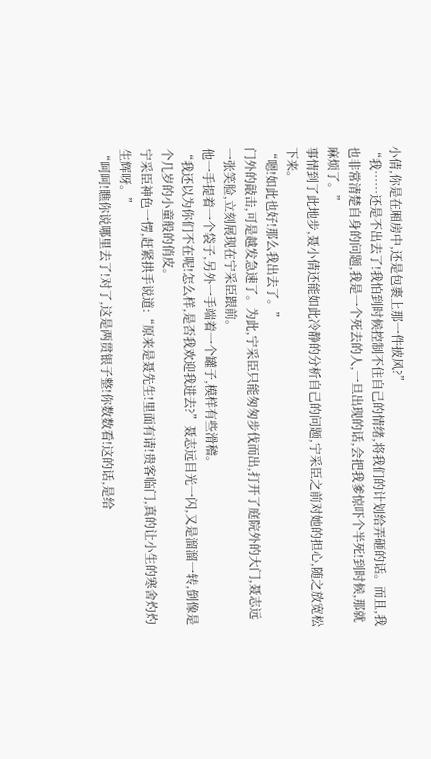小倩,你是在厢房中,还是包裹上那一件披风?”
“我……还是不出去了!我怕到时候控制不住自己的情绪,将我们的计划给弄砸的话。而且,我也非常清楚自身的问题,我是一个死去的人,一旦出现的话,会把我爹惊吓个半死!到时候,那就麻烦了。”
事情到了此地步,聂小倩还能如此冷静的分析自己的问题,宁采臣之前对她的担心,随之放宽松下来。
“嗯!如此也好!那么我出去了。”
门外的敲击,可是越发急速了。为此,宁采臣只能匆匆步伐而出,打开了庭院外的大门,聂志远一张笑脸,立刻展现在宁采臣跟前。
他一手提着一个袋子,另外一手端着一个罐子,模样有些滑稽。
“我还以为你们不在呢!怎么样,是否我欢迎我进去?”聂志远目光一闪,又是溜溜一转,倒像是个几岁的小童般的俏皮。
宁采臣神色一愣,赶紧拱手说道:“原来是聂先生!里面有请!贵客临门,真的让小生的寒舍灼灼生辉呀。”
“呵呵!瞧你说哪里去了!对了,这是两贯银子整!你数数看!这的话,是给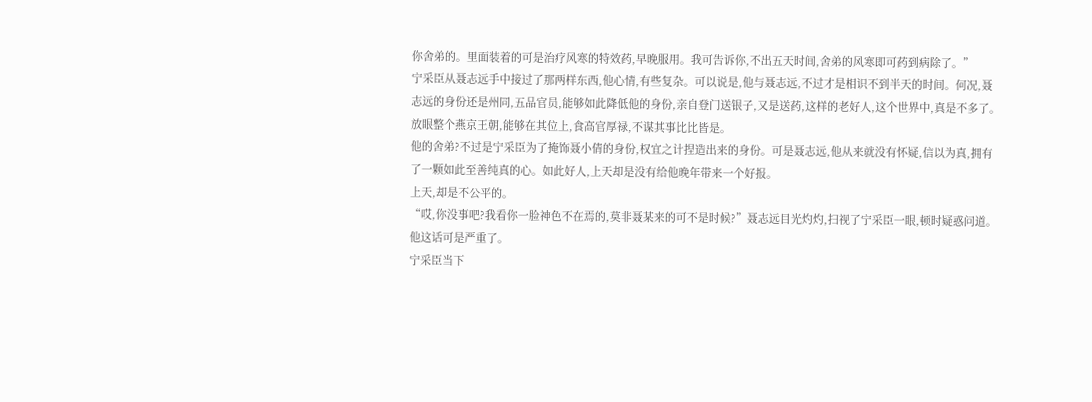你舍弟的。里面装着的可是治疗风寒的特效药,早晚服用。我可告诉你,不出五天时间,舍弟的风寒即可药到病除了。”
宁采臣从聂志远手中接过了那两样东西,他心情,有些复杂。可以说是,他与聂志远,不过才是相识不到半天的时间。何况,聂志远的身份还是州同,五品官员,能够如此降低他的身份,亲自登门送银子,又是送药,这样的老好人,这个世界中,真是不多了。
放眼整个燕京王朝,能够在其位上,食高官厚禄,不谋其事比比皆是。
他的舍弟?不过是宁采臣为了掩饰聂小倩的身份,权宜之计捏造出来的身份。可是聂志远,他从来就没有怀疑,信以为真,拥有了一颗如此至善纯真的心。如此好人,上天却是没有给他晚年带来一个好报。
上天,却是不公平的。
“哎,你没事吧?我看你一脸神色不在焉的,莫非聂某来的可不是时候?”聂志远目光灼灼,扫视了宁采臣一眼,顿时疑惑问道。
他这话可是严重了。
宁采臣当下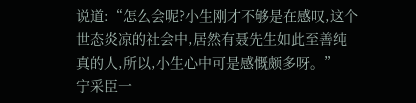说道:“怎么会呢?小生刚才不够是在感叹,这个世态炎凉的社会中,居然有聂先生如此至善纯真的人,所以,小生心中可是感慨颇多呀。”
宁采臣一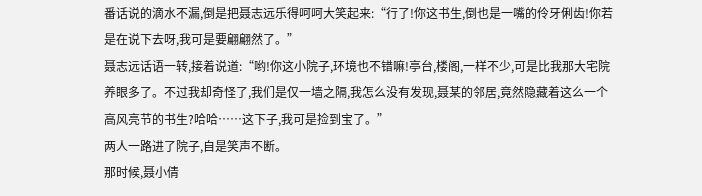番话说的滴水不漏,倒是把聂志远乐得呵呵大笑起来:“行了!你这书生,倒也是一嘴的伶牙俐齿!你若是在说下去呀,我可是要翩翩然了。”
聂志远话语一转,接着说道:“哟!你这小院子,环境也不错嘛!亭台,楼阁,一样不少,可是比我那大宅院养眼多了。不过我却奇怪了,我们是仅一墙之隔,我怎么没有发现,聂某的邻居,竟然隐藏着这么一个高风亮节的书生?哈哈……这下子,我可是捡到宝了。”
两人一路进了院子,自是笑声不断。
那时候,聂小倩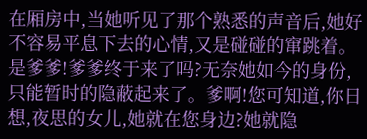在厢房中,当她听见了那个熟悉的声音后,她好不容易平息下去的心情,又是碰碰的窜跳着。
是爹爹!爹爹终于来了吗?无奈她如今的身份,只能暂时的隐蔽起来了。爹啊!您可知道,你日想,夜思的女儿,她就在您身边?她就隐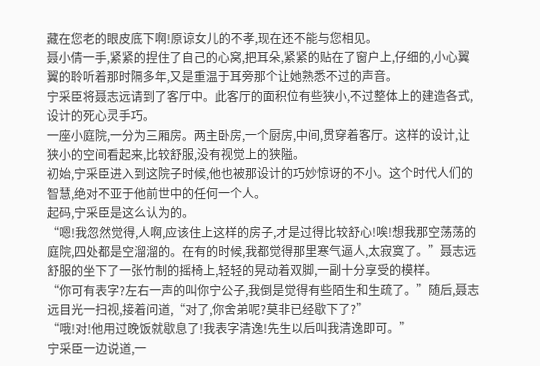藏在您老的眼皮底下啊!原谅女儿的不孝,现在还不能与您相见。
聂小倩一手,紧紧的捏住了自己的心窝,把耳朵,紧紧的贴在了窗户上,仔细的,小心翼翼的聆听着那时隔多年,又是重温于耳旁那个让她熟悉不过的声音。
宁采臣将聂志远请到了客厅中。此客厅的面积位有些狭小,不过整体上的建造各式,设计的死心灵手巧。
一座小庭院,一分为三厢房。两主卧房,一个厨房,中间,贯穿着客厅。这样的设计,让狭小的空间看起来,比较舒服,没有视觉上的狭隘。
初始,宁采臣进入到这院子时候,他也被那设计的巧妙惊讶的不小。这个时代人们的智慧,绝对不亚于他前世中的任何一个人。
起码,宁采臣是这么认为的。
“嗯!我忽然觉得,人啊,应该住上这样的房子,才是过得比较舒心!唉!想我那空荡荡的庭院,四处都是空溜溜的。在有的时候,我都觉得那里寒气逼人,太寂寞了。”聂志远舒服的坐下了一张竹制的摇椅上,轻轻的晃动着双脚,一副十分享受的模样。
“你可有表字?左右一声的叫你宁公子,我倒是觉得有些陌生和生疏了。”随后,聂志远目光一扫视,接着问道,“对了,你舍弟呢?莫非已经歇下了?”
“哦!对!他用过晚饭就歇息了!我表字清逸!先生以后叫我清逸即可。”
宁采臣一边说道,一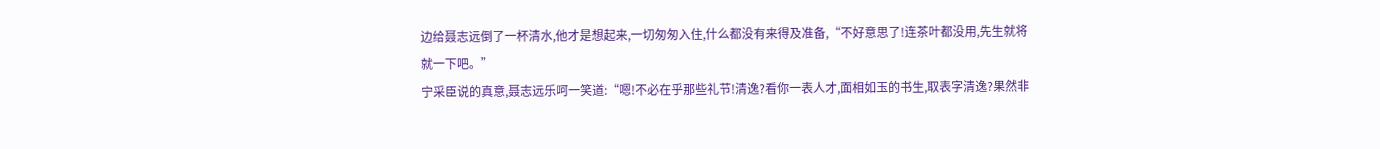边给聂志远倒了一杯清水,他才是想起来,一切匆匆入住,什么都没有来得及准备,“不好意思了!连茶叶都没用,先生就将就一下吧。”
宁采臣说的真意,聂志远乐呵一笑道:“嗯!不必在乎那些礼节!清逸?看你一表人才,面相如玉的书生,取表字清逸?果然非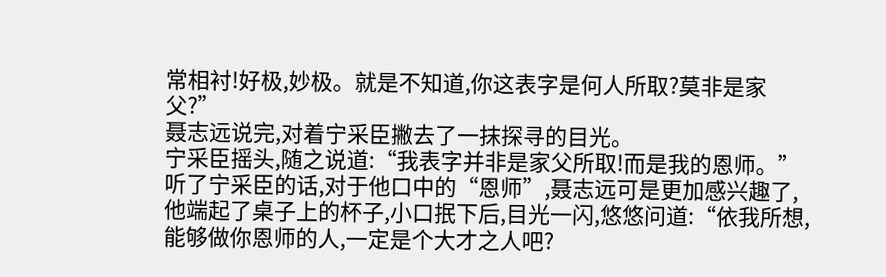常相衬!好极,妙极。就是不知道,你这表字是何人所取?莫非是家父?”
聂志远说完,对着宁采臣撇去了一抹探寻的目光。
宁采臣摇头,随之说道:“我表字并非是家父所取!而是我的恩师。”
听了宁采臣的话,对于他口中的“恩师”,聂志远可是更加感兴趣了,他端起了桌子上的杯子,小口抿下后,目光一闪,悠悠问道:“依我所想,能够做你恩师的人,一定是个大才之人吧?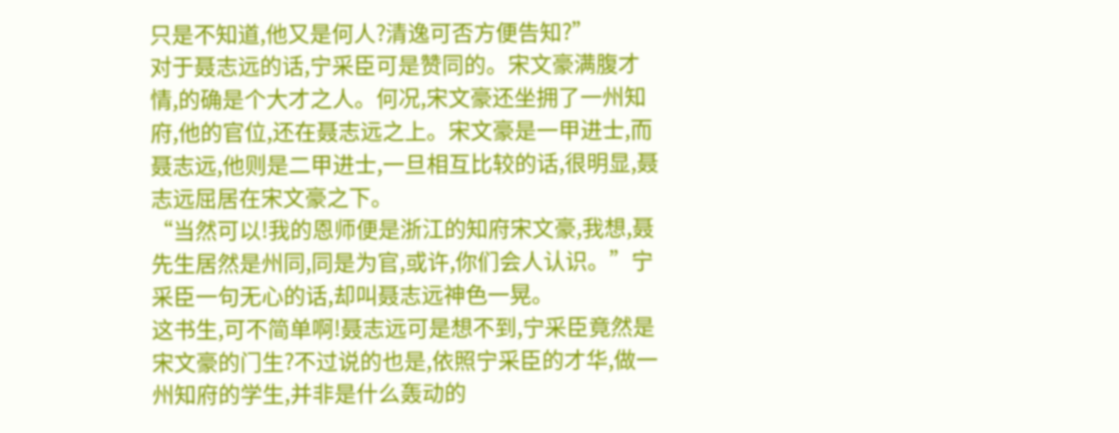只是不知道,他又是何人?清逸可否方便告知?”
对于聂志远的话,宁采臣可是赞同的。宋文豪满腹才情,的确是个大才之人。何况,宋文豪还坐拥了一州知府,他的官位,还在聂志远之上。宋文豪是一甲进士,而聂志远,他则是二甲进士,一旦相互比较的话,很明显,聂志远屈居在宋文豪之下。
“当然可以!我的恩师便是浙江的知府宋文豪,我想,聂先生居然是州同,同是为官,或许,你们会人认识。”宁采臣一句无心的话,却叫聂志远神色一晃。
这书生,可不简单啊!聂志远可是想不到,宁采臣竟然是宋文豪的门生?不过说的也是,依照宁采臣的才华,做一州知府的学生,并非是什么轰动的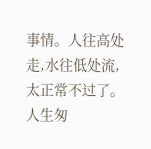事情。人往高处走,水往低处流,太正常不过了。人生匆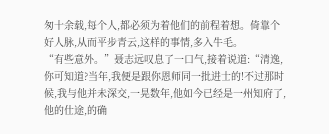匆十余载,每个人,都必须为着他们的前程着想。倚靠个好人脉,从而平步青云,这样的事情,多入牛毛。
“有些意外。”聂志远叹息了一口气,接着说道:“清逸,你可知道?当年,我便是跟你恩师同一批进士的!不过那时候,我与他并未深交,一晃数年,他如今已经是一州知府了,他的仕途,的确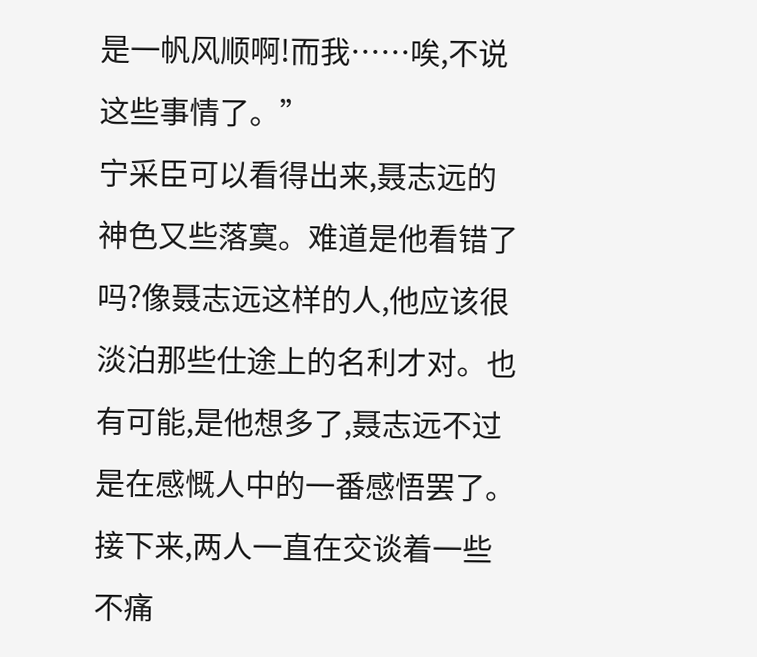是一帆风顺啊!而我……唉,不说这些事情了。”
宁采臣可以看得出来,聂志远的神色又些落寞。难道是他看错了吗?像聂志远这样的人,他应该很淡泊那些仕途上的名利才对。也有可能,是他想多了,聂志远不过是在感慨人中的一番感悟罢了。
接下来,两人一直在交谈着一些不痛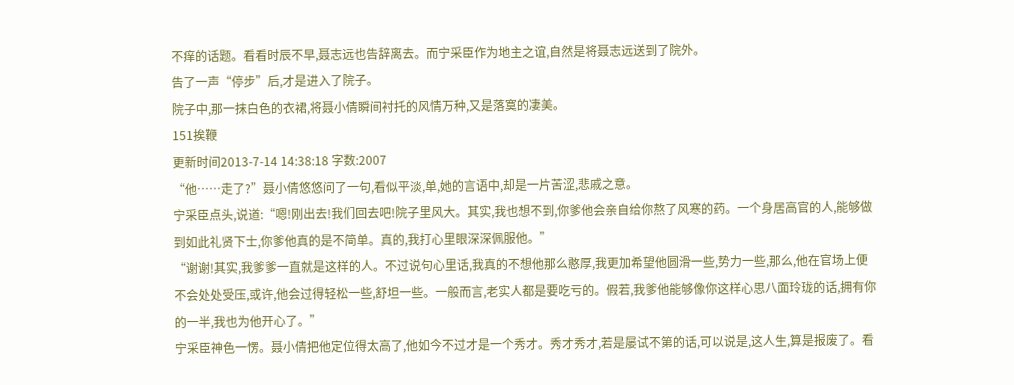不痒的话题。看看时辰不早,聂志远也告辞离去。而宁采臣作为地主之谊,自然是将聂志远送到了院外。
告了一声“停步”后,才是进入了院子。
院子中,那一抹白色的衣裙,将聂小倩瞬间衬托的风情万种,又是落寞的凄美。
151挨鞭
更新时间2013-7-14 14:38:18 字数:2007
“他……走了?”聂小倩悠悠问了一句,看似平淡,单,她的言语中,却是一片苦涩,悲戚之意。
宁采臣点头,说道:“嗯!刚出去!我们回去吧!院子里风大。其实,我也想不到,你爹他会亲自给你熬了风寒的药。一个身居高官的人,能够做到如此礼贤下士,你爹他真的是不简单。真的,我打心里眼深深佩服他。”
“谢谢!其实,我爹爹一直就是这样的人。不过说句心里话,我真的不想他那么憨厚,我更加希望他圆滑一些,势力一些,那么,他在官场上便不会处处受压,或许,他会过得轻松一些,舒坦一些。一般而言,老实人都是要吃亏的。假若,我爹他能够像你这样心思八面玲珑的话,拥有你的一半,我也为他开心了。”
宁采臣神色一愣。聂小倩把他定位得太高了,他如今不过才是一个秀才。秀才秀才,若是屡试不第的话,可以说是,这人生,算是报废了。看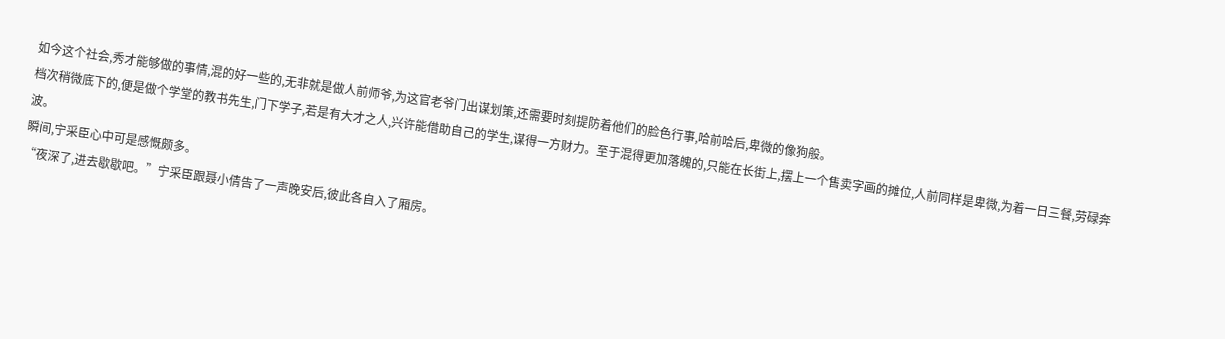如今这个社会,秀才能够做的事情,混的好一些的,无非就是做人前师爷,为这官老爷门出谋划策,还需要时刻提防着他们的脸色行事,哈前哈后,卑微的像狗般。
档次稍微底下的,便是做个学堂的教书先生,门下学子,若是有大才之人,兴许能借助自己的学生,谋得一方财力。至于混得更加落魄的,只能在长街上,摆上一个售卖字画的摊位,人前同样是卑微,为着一日三餐,劳碌奔波。
瞬间,宁采臣心中可是感慨颇多。
“夜深了,进去歇歇吧。”宁采臣跟聂小倩告了一声晚安后,彼此各自入了厢房。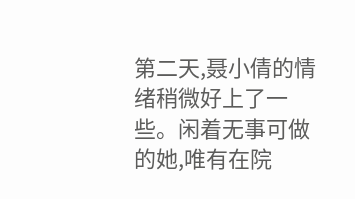第二天,聂小倩的情绪稍微好上了一些。闲着无事可做的她,唯有在院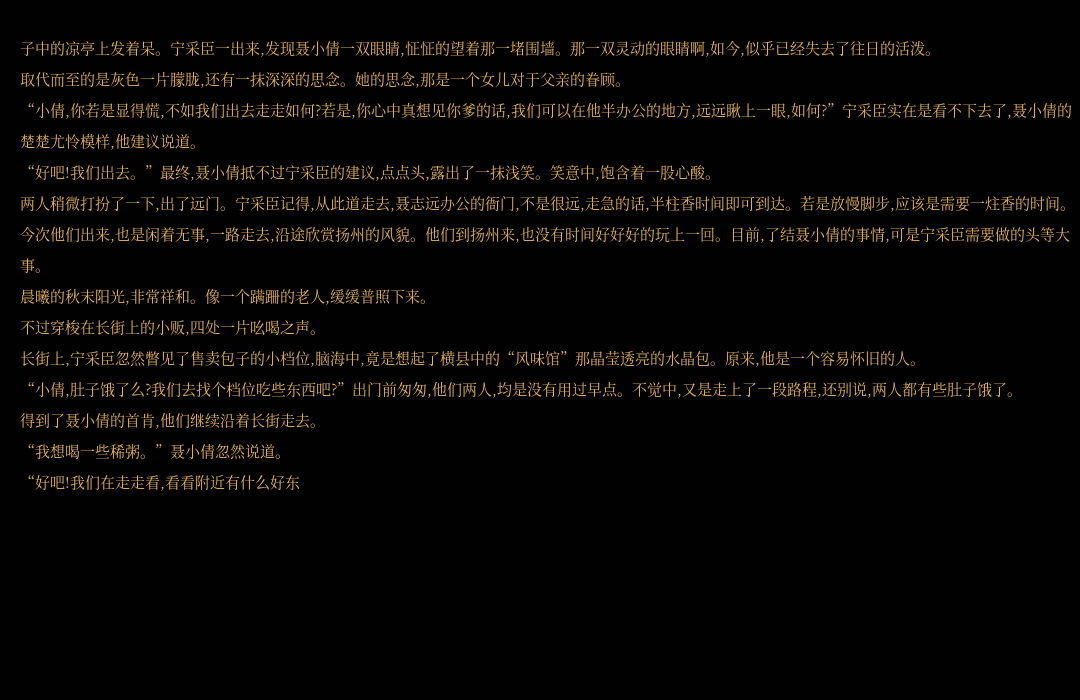子中的凉亭上发着呆。宁采臣一出来,发现聂小倩一双眼睛,怔怔的望着那一堵围墙。那一双灵动的眼睛啊,如今,似乎已经失去了往日的活泼。
取代而至的是灰色一片朦胧,还有一抹深深的思念。她的思念,那是一个女儿对于父亲的眷顾。
“小倩,你若是显得慌,不如我们出去走走如何?若是,你心中真想见你爹的话,我们可以在他半办公的地方,远远瞅上一眼,如何?”宁采臣实在是看不下去了,聂小倩的楚楚尤怜模样,他建议说道。
“好吧!我们出去。”最终,聂小倩抵不过宁采臣的建议,点点头,露出了一抹浅笑。笑意中,饱含着一股心酸。
两人稍微打扮了一下,出了远门。宁采臣记得,从此道走去,聂志远办公的衙门,不是很远,走急的话,半柱香时间即可到达。若是放慢脚步,应该是需要一炷香的时间。
今次他们出来,也是闲着无事,一路走去,沿途欣赏扬州的风貌。他们到扬州来,也没有时间好好好的玩上一回。目前,了结聂小倩的事情,可是宁采臣需要做的头等大事。
晨曦的秋末阳光,非常祥和。像一个蹒跚的老人,缓缓普照下来。
不过穿梭在长街上的小贩,四处一片吆喝之声。
长街上,宁采臣忽然瞥见了售卖包子的小档位,脑海中,竟是想起了横县中的“风味馆”那晶莹透亮的水晶包。原来,他是一个容易怀旧的人。
“小倩,肚子饿了么?我们去找个档位吃些东西吧?”出门前匆匆,他们两人,均是没有用过早点。不觉中,又是走上了一段路程,还别说,两人都有些肚子饿了。
得到了聂小倩的首肯,他们继续沿着长街走去。
“我想喝一些稀粥。”聂小倩忽然说道。
“好吧!我们在走走看,看看附近有什么好东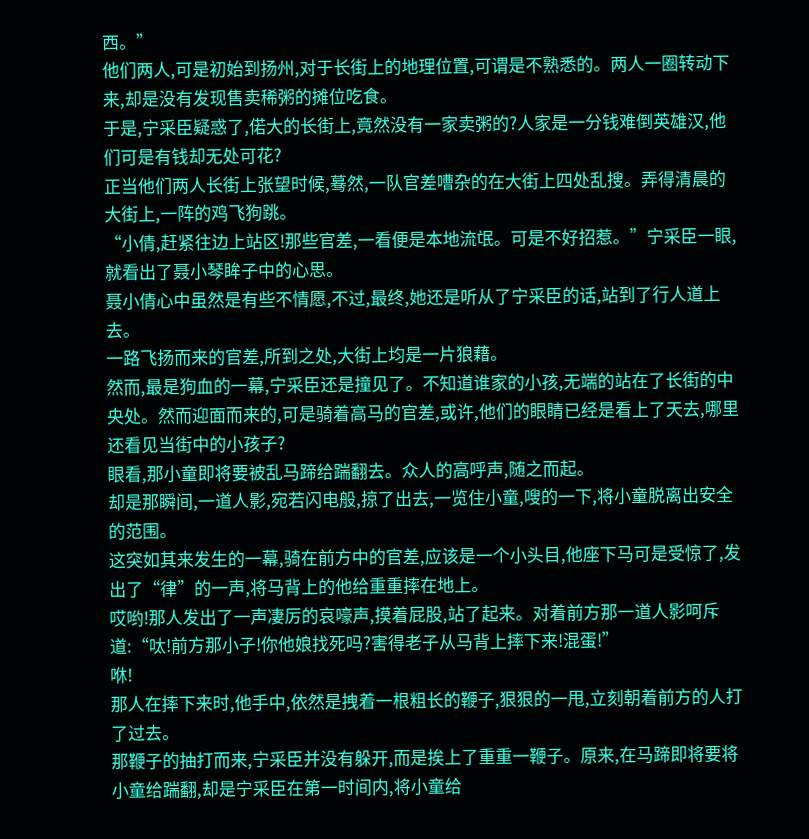西。”
他们两人,可是初始到扬州,对于长街上的地理位置,可谓是不熟悉的。两人一圈转动下来,却是没有发现售卖稀粥的摊位吃食。
于是,宁采臣疑惑了,偌大的长街上,竟然没有一家卖粥的?人家是一分钱难倒英雄汉,他们可是有钱却无处可花?
正当他们两人长街上张望时候,蓦然,一队官差嘈杂的在大街上四处乱搜。弄得清晨的大街上,一阵的鸡飞狗跳。
“小倩,赶紧往边上站区!那些官差,一看便是本地流氓。可是不好招惹。”宁采臣一眼,就看出了聂小琴眸子中的心思。
聂小倩心中虽然是有些不情愿,不过,最终,她还是听从了宁采臣的话,站到了行人道上去。
一路飞扬而来的官差,所到之处,大街上均是一片狼藉。
然而,最是狗血的一幕,宁采臣还是撞见了。不知道谁家的小孩,无端的站在了长街的中央处。然而迎面而来的,可是骑着高马的官差,或许,他们的眼睛已经是看上了天去,哪里还看见当街中的小孩子?
眼看,那小童即将要被乱马蹄给踹翻去。众人的高呼声,随之而起。
却是那瞬间,一道人影,宛若闪电般,掠了出去,一览住小童,嗖的一下,将小童脱离出安全的范围。
这突如其来发生的一幕,骑在前方中的官差,应该是一个小头目,他座下马可是受惊了,发出了“律”的一声,将马背上的他给重重摔在地上。
哎哟!那人发出了一声凄厉的哀嚎声,摸着屁股,站了起来。对着前方那一道人影呵斥道:“呔!前方那小子!你他娘找死吗?害得老子从马背上摔下来!混蛋!”
咻!
那人在摔下来时,他手中,依然是拽着一根粗长的鞭子,狠狠的一甩,立刻朝着前方的人打了过去。
那鞭子的抽打而来,宁采臣并没有躲开,而是挨上了重重一鞭子。原来,在马蹄即将要将小童给踹翻,却是宁采臣在第一时间内,将小童给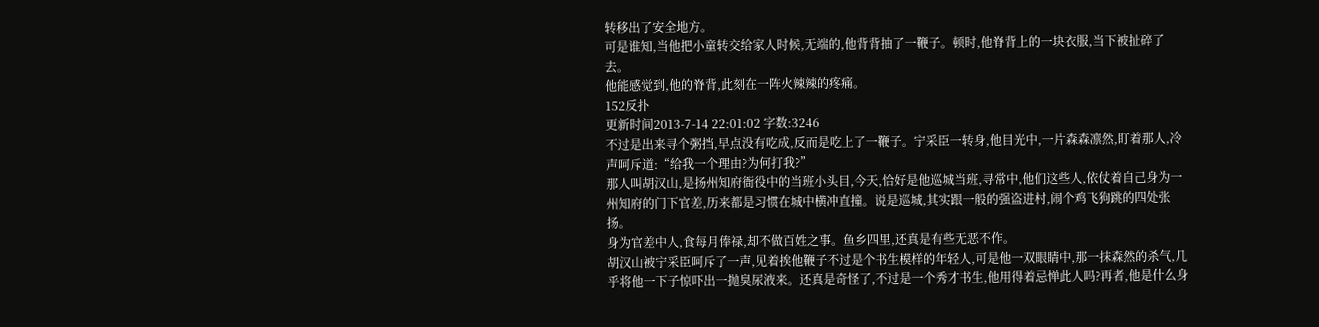转移出了安全地方。
可是谁知,当他把小童转交给家人时候,无端的,他背背抽了一鞭子。顿时,他脊背上的一块衣服,当下被扯碎了去。
他能感觉到,他的脊背,此刻在一阵火辣辣的疼痛。
152反扑
更新时间2013-7-14 22:01:02 字数:3246
不过是出来寻个粥挡,早点没有吃成,反而是吃上了一鞭子。宁采臣一转身,他目光中,一片森森凛然,盯着那人,冷声呵斥道:“给我一个理由?为何打我?”
那人叫胡汉山,是扬州知府衙役中的当班小头目,今天,恰好是他巡城当班,寻常中,他们这些人,依仗着自己身为一州知府的门下官差,历来都是习惯在城中横冲直撞。说是巡城,其实跟一般的强盗进村,闹个鸡飞狗跳的四处张扬。
身为官差中人,食每月俸禄,却不做百姓之事。鱼乡四里,还真是有些无恶不作。
胡汉山被宁采臣呵斥了一声,见着挨他鞭子不过是个书生模样的年轻人,可是他一双眼睛中,那一抹森然的杀气,几乎将他一下子惊吓出一抛臭尿液来。还真是奇怪了,不过是一个秀才书生,他用得着忌惮此人吗?再者,他是什么身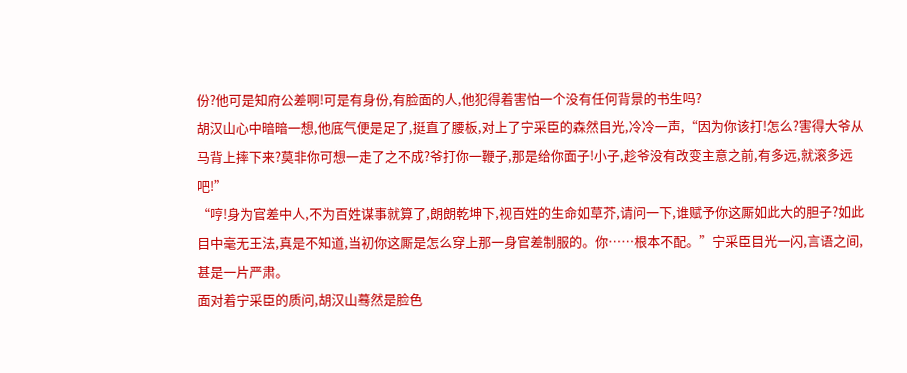份?他可是知府公差啊!可是有身份,有脸面的人,他犯得着害怕一个没有任何背景的书生吗?
胡汉山心中暗暗一想,他底气便是足了,挺直了腰板,对上了宁采臣的森然目光,冷冷一声,“因为你该打!怎么?害得大爷从马背上摔下来?莫非你可想一走了之不成?爷打你一鞭子,那是给你面子!小子,趁爷没有改变主意之前,有多远,就滚多远吧!”
“哼!身为官差中人,不为百姓谋事就算了,朗朗乾坤下,视百姓的生命如草芥,请问一下,谁赋予你这厮如此大的胆子?如此目中毫无王法,真是不知道,当初你这厮是怎么穿上那一身官差制服的。你……根本不配。”宁采臣目光一闪,言语之间,甚是一片严肃。
面对着宁采臣的质问,胡汉山蓦然是脸色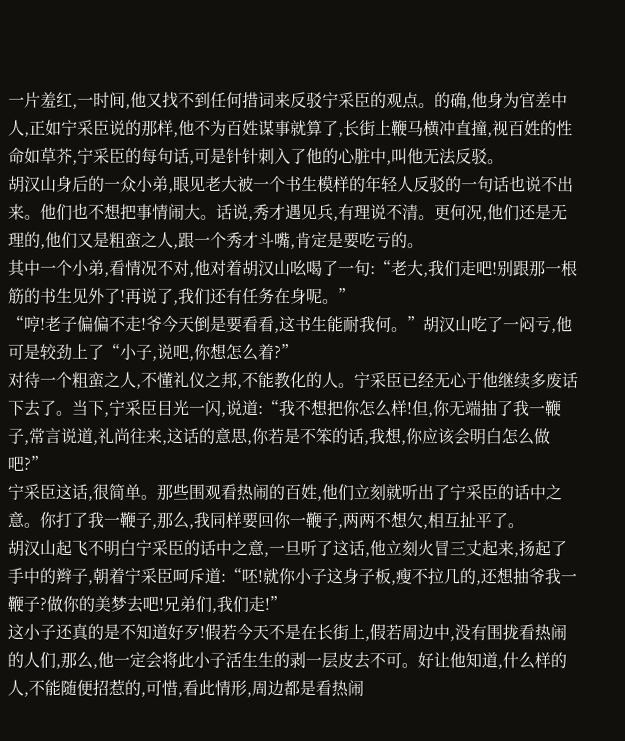一片羞红,一时间,他又找不到任何措词来反驳宁采臣的观点。的确,他身为官差中人,正如宁采臣说的那样,他不为百姓谋事就算了,长街上鞭马横冲直撞,视百姓的性命如草芥,宁采臣的每句话,可是针针刺入了他的心脏中,叫他无法反驳。
胡汉山身后的一众小弟,眼见老大被一个书生模样的年轻人反驳的一句话也说不出来。他们也不想把事情闹大。话说,秀才遇见兵,有理说不清。更何况,他们还是无理的,他们又是粗蛮之人,跟一个秀才斗嘴,肯定是要吃亏的。
其中一个小弟,看情况不对,他对着胡汉山吆喝了一句:“老大,我们走吧!别跟那一根筋的书生见外了!再说了,我们还有任务在身呢。”
“哼!老子偏偏不走!爷今天倒是要看看,这书生能耐我何。”胡汉山吃了一闷亏,他可是较劲上了“小子,说吧,你想怎么着?”
对待一个粗蛮之人,不懂礼仪之邦,不能教化的人。宁采臣已经无心于他继续多废话下去了。当下,宁采臣目光一闪,说道:“我不想把你怎么样!但,你无端抽了我一鞭子,常言说道,礼尚往来,这话的意思,你若是不笨的话,我想,你应该会明白怎么做吧?”
宁采臣这话,很简单。那些围观看热闹的百姓,他们立刻就听出了宁采臣的话中之意。你打了我一鞭子,那么,我同样要回你一鞭子,两两不想欠,相互扯平了。
胡汉山起飞不明白宁采臣的话中之意,一旦听了这话,他立刻火冒三丈起来,扬起了手中的辫子,朝着宁采臣呵斥道:“呸!就你小子这身子板,瘦不拉几的,还想抽爷我一鞭子?做你的美梦去吧!兄弟们,我们走!”
这小子还真的是不知道好歹!假若今天不是在长街上,假若周边中,没有围拢看热闹的人们,那么,他一定会将此小子活生生的剥一层皮去不可。好让他知道,什么样的人,不能随便招惹的,可惜,看此情形,周边都是看热闹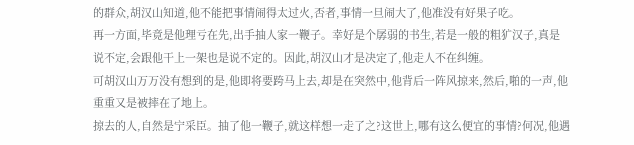的群众,胡汉山知道,他不能把事情闹得太过火,否者,事情一旦闹大了,他准没有好果子吃。
再一方面,毕竟是他理亏在先,出手抽人家一鞭子。幸好是个孱弱的书生,若是一般的粗犷汉子,真是说不定,会跟他干上一架也是说不定的。因此,胡汉山才是决定了,他走人不在纠缠。
可胡汉山万万没有想到的是,他即将要跨马上去,却是在突然中,他背后一阵风掠来,然后,啪的一声,他重重又是被摔在了地上。
掠去的人,自然是宁采臣。抽了他一鞭子,就这样想一走了之?这世上,哪有这么便宜的事情?何况,他遇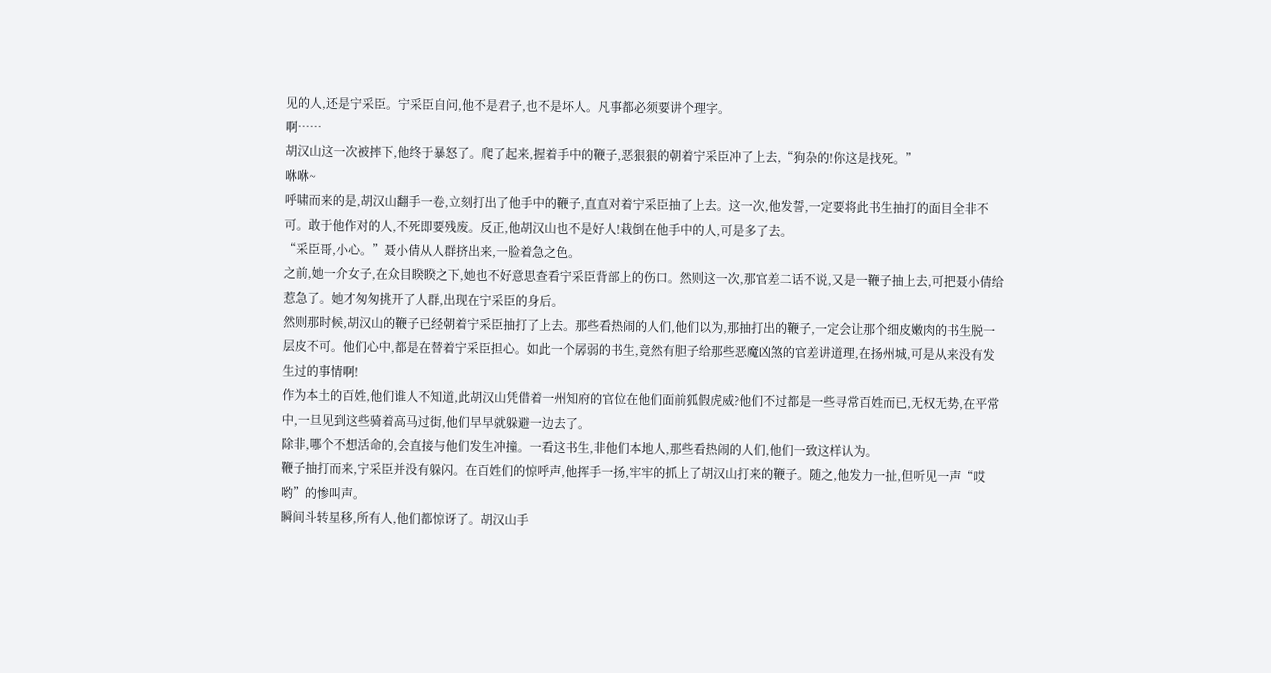见的人,还是宁采臣。宁采臣自问,他不是君子,也不是坏人。凡事都必须要讲个理字。
啊……
胡汉山这一次被摔下,他终于暴怒了。爬了起来,握着手中的鞭子,恶狠狠的朝着宁采臣冲了上去,“狗杂的!你这是找死。”
咻咻~
呼啸而来的是,胡汉山翻手一卷,立刻打出了他手中的鞭子,直直对着宁采臣抽了上去。这一次,他发誓,一定要将此书生抽打的面目全非不可。敢于他作对的人,不死即要残废。反正,他胡汉山也不是好人!栽倒在他手中的人,可是多了去。
“采臣哥,小心。”聂小倩从人群挤出来,一脸着急之色。
之前,她一介女子,在众目睽睽之下,她也不好意思查看宁采臣背部上的伤口。然则这一次,那官差二话不说,又是一鞭子抽上去,可把聂小倩给惹急了。她才匆匆挑开了人群,出现在宁采臣的身后。
然则那时候,胡汉山的鞭子已经朝着宁采臣抽打了上去。那些看热闹的人们,他们以为,那抽打出的鞭子,一定会让那个细皮嫩肉的书生脱一层皮不可。他们心中,都是在替着宁采臣担心。如此一个孱弱的书生,竟然有胆子给那些恶魔凶煞的官差讲道理,在扬州城,可是从来没有发生过的事情啊!
作为本土的百姓,他们谁人不知道,此胡汉山凭借着一州知府的官位在他们面前狐假虎威?他们不过都是一些寻常百姓而已,无权无势,在平常中,一旦见到这些骑着高马过街,他们早早就躲避一边去了。
除非,哪个不想活命的,会直接与他们发生冲撞。一看这书生,非他们本地人,那些看热闹的人们,他们一致这样认为。
鞭子抽打而来,宁采臣并没有躲闪。在百姓们的惊呼声,他挥手一扬,牢牢的抓上了胡汉山打来的鞭子。随之,他发力一扯,但听见一声“哎哟”的惨叫声。
瞬间斗转星移,所有人,他们都惊讶了。胡汉山手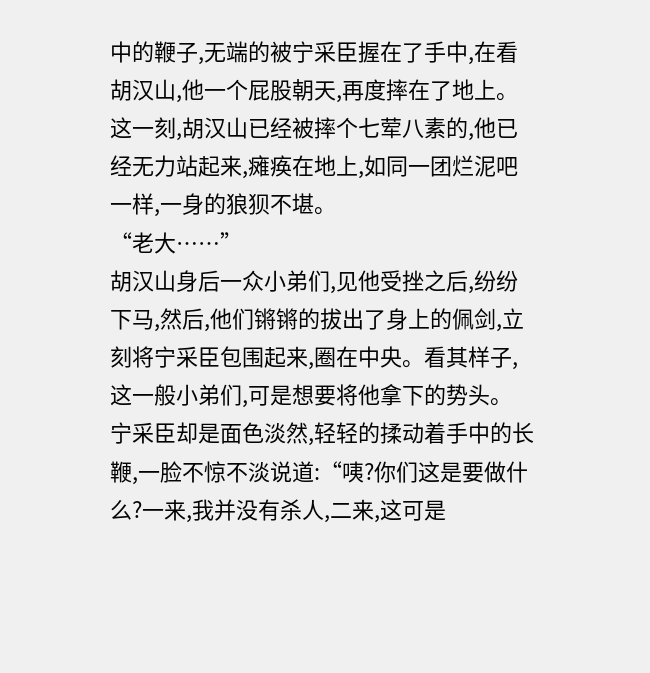中的鞭子,无端的被宁采臣握在了手中,在看胡汉山,他一个屁股朝天,再度摔在了地上。
这一刻,胡汉山已经被摔个七荤八素的,他已经无力站起来,瘫痪在地上,如同一团烂泥吧一样,一身的狼狈不堪。
“老大……”
胡汉山身后一众小弟们,见他受挫之后,纷纷下马,然后,他们锵锵的拔出了身上的佩剑,立刻将宁采臣包围起来,圈在中央。看其样子,这一般小弟们,可是想要将他拿下的势头。
宁采臣却是面色淡然,轻轻的揉动着手中的长鞭,一脸不惊不淡说道:“咦?你们这是要做什么?一来,我并没有杀人,二来,这可是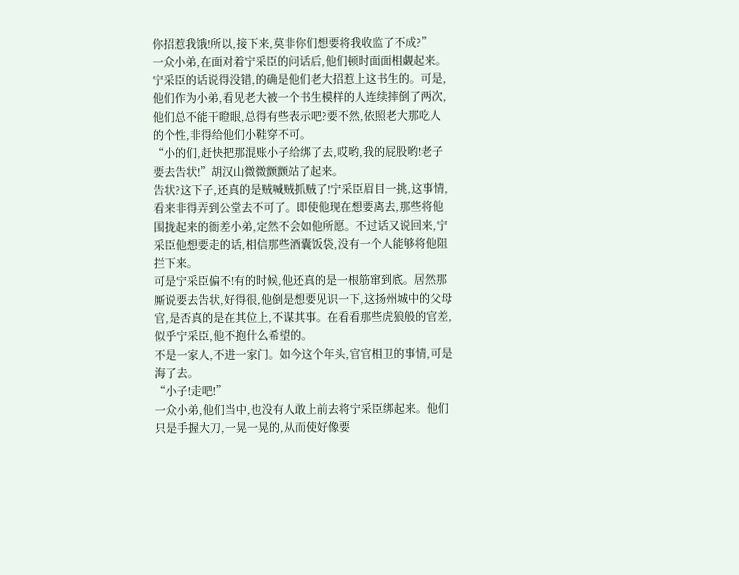你招惹我饿!所以,接下来,莫非你们想要将我收监了不成?”
一众小弟,在面对着宁采臣的问话后,他们顿时面面相觑起来。宁采臣的话说得没错,的确是他们老大招惹上这书生的。可是,他们作为小弟,看见老大被一个书生模样的人连续摔倒了两次,他们总不能干瞪眼,总得有些表示吧?要不然,依照老大那吃人的个性,非得给他们小鞋穿不可。
“小的们,赶快把那混账小子给绑了去,哎哟,我的屁股哟!老子要去告状!”胡汉山微微颤颤站了起来。
告状?这下子,还真的是贼喊贼抓贼了!宁采臣眉目一挑,这事情,看来非得弄到公堂去不可了。即使他现在想要离去,那些将他围拢起来的衙差小弟,定然不会如他所愿。不过话又说回来,宁采臣他想要走的话,相信那些酒囊饭袋,没有一个人能够将他阻拦下来。
可是宁采臣偏不!有的时候,他还真的是一根筋窜到底。居然那厮说要去告状,好得很,他倒是想要见识一下,这扬州城中的父母官,是否真的是在其位上,不谋其事。在看看那些虎狼般的官差,似乎宁采臣,他不抱什么希望的。
不是一家人,不进一家门。如今这个年头,官官相卫的事情,可是海了去。
“小子!走吧!”
一众小弟,他们当中,也没有人敢上前去将宁采臣绑起来。他们只是手握大刀,一晃一晃的,从而使好像要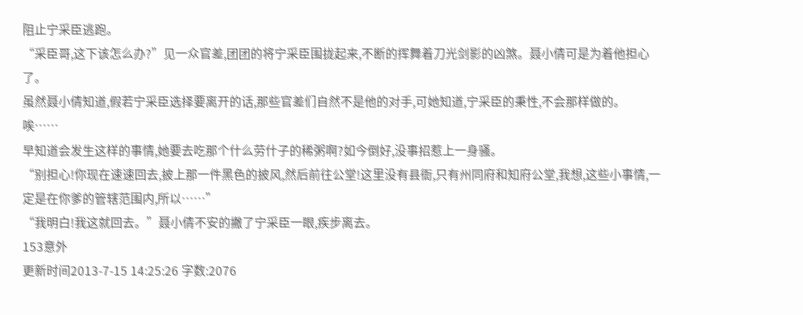阻止宁采臣逃跑。
“采臣哥,这下该怎么办?”见一众官差,团团的将宁采臣围拢起来,不断的挥舞着刀光剑影的凶煞。聂小倩可是为着他担心了。
虽然聂小倩知道,假若宁采臣选择要离开的话,那些官差们自然不是他的对手,可她知道,宁采臣的秉性,不会那样做的。
唉……
早知道会发生这样的事情,她要去吃那个什么劳什子的稀粥啊?如今倒好,没事招惹上一身骚。
“别担心!你现在速速回去,披上那一件黑色的披风,然后前往公堂!这里没有县衙,只有州同府和知府公堂,我想,这些小事情,一定是在你爹的管辖范围内,所以……”
“我明白!我这就回去。”聂小倩不安的撇了宁采臣一眼,疾步离去。
153意外
更新时间2013-7-15 14:25:26 字数:2076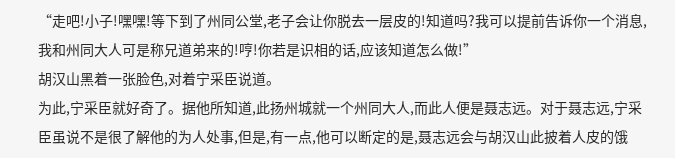“走吧!小子!嘿嘿!等下到了州同公堂,老子会让你脱去一层皮的!知道吗?我可以提前告诉你一个消息,我和州同大人可是称兄道弟来的!哼!你若是识相的话,应该知道怎么做!”
胡汉山黑着一张脸色,对着宁采臣说道。
为此,宁采臣就好奇了。据他所知道,此扬州城就一个州同大人,而此人便是聂志远。对于聂志远,宁采臣虽说不是很了解他的为人处事,但是,有一点,他可以断定的是,聂志远会与胡汉山此披着人皮的饿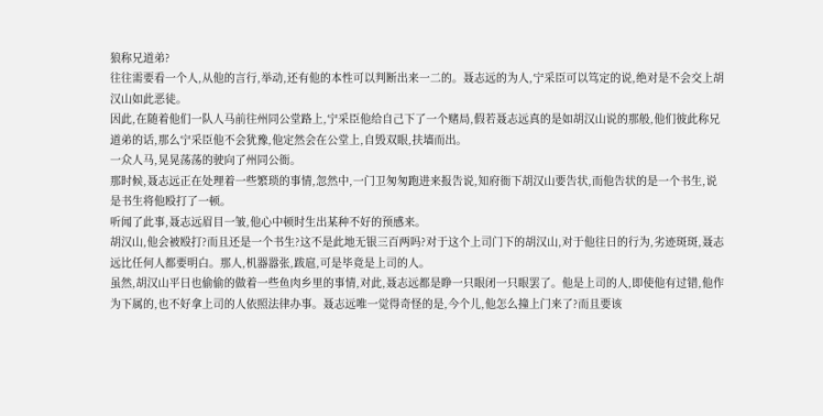狼称兄道弟?
往往需要看一个人,从他的言行,举动,还有他的本性可以判断出来一二的。聂志远的为人,宁采臣可以笃定的说,绝对是不会交上胡汉山如此恶徒。
因此,在随着他们一队人马前往州同公堂路上,宁采臣他给自己下了一个赌局,假若聂志远真的是如胡汉山说的那般,他们彼此称兄道弟的话,那么宁采臣他不会犹豫,他定然会在公堂上,自毁双眼,扶墙而出。
一众人马,晃晃荡荡的驶向了州同公衙。
那时候,聂志远正在处理着一些繁琐的事情,忽然中,一门卫匆匆跑进来报告说,知府衙下胡汉山要告状,而他告状的是一个书生,说是书生将他殴打了一顿。
听闻了此事,聂志远眉目一皱,他心中顿时生出某种不好的预感来。
胡汉山,他会被殴打?而且还是一个书生?这不是此地无银三百两吗?对于这个上司门下的胡汉山,对于他往日的行为,劣迹斑斑,聂志远比任何人都要明白。那人,机器嚣张,跋扈,可是毕竟是上司的人。
虽然,胡汉山平日也偷偷的做着一些鱼肉乡里的事情,对此,聂志远都是睁一只眼闭一只眼罢了。他是上司的人,即使他有过错,他作为下属的,也不好拿上司的人依照法律办事。聂志远唯一觉得奇怪的是,今个儿,他怎么撞上门来了?而且要该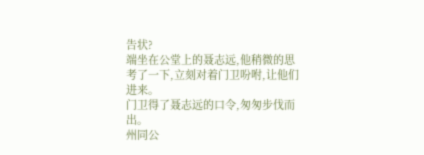告状?
端坐在公堂上的聂志远,他稍微的思考了一下,立刻对着门卫吩咐,让他们进来。
门卫得了聂志远的口令,匆匆步伐而出。
州同公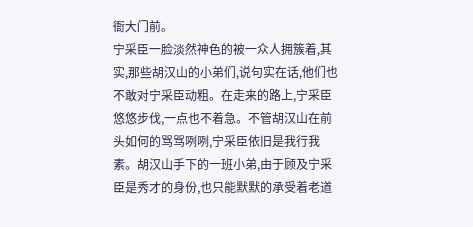衙大门前。
宁采臣一脸淡然神色的被一众人拥簇着,其实,那些胡汉山的小弟们,说句实在话,他们也不敢对宁采臣动粗。在走来的路上,宁采臣悠悠步伐,一点也不着急。不管胡汉山在前头如何的骂骂咧咧,宁采臣依旧是我行我素。胡汉山手下的一班小弟,由于顾及宁采臣是秀才的身份,也只能默默的承受着老道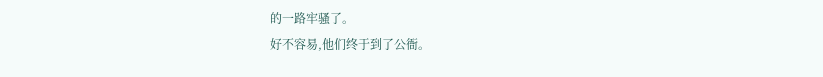的一路牢骚了。
好不容易,他们终于到了公衙。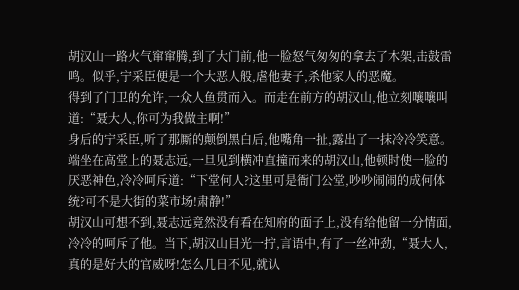胡汉山一路火气窜窜腾,到了大门前,他一脸怒气匆匆的拿去了木架,击鼓雷鸣。似乎,宁采臣便是一个大恶人般,虐他妻子,杀他家人的恶魔。
得到了门卫的允许,一众人鱼贯而入。而走在前方的胡汉山,他立刻嚷嚷叫道:“聂大人,你可为我做主啊!”
身后的宁采臣,听了那厮的颠倒黑白后,他嘴角一扯,露出了一抹冷冷笑意。
端坐在高堂上的聂志远,一旦见到横冲直撞而来的胡汉山,他顿时使一脸的厌恶神色,冷冷呵斥道:“下堂何人?这里可是衙门公堂,吵吵闹闹的成何体统?可不是大街的菜市场!肃静!”
胡汉山可想不到,聂志远竟然没有看在知府的面子上,没有给他留一分情面,冷冷的呵斥了他。当下,胡汉山目光一拧,言语中,有了一丝冲劲,“聂大人,真的是好大的官威呀!怎么几日不见,就认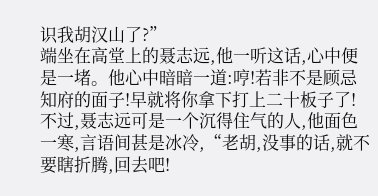识我胡汉山了?”
端坐在高堂上的聂志远,他一听这话,心中便是一堵。他心中暗暗一道:哼!若非不是顾忌知府的面子!早就将你拿下打上二十板子了!
不过,聂志远可是一个沉得住气的人,他面色一寒,言语间甚是冰冷,“老胡,没事的话,就不要瞎折腾,回去吧!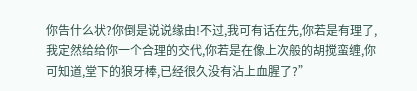你告什么状?你倒是说说缘由!不过,我可有话在先,你若是有理了,我定然给给你一个合理的交代,你若是在像上次般的胡搅蛮缠,你可知道,堂下的狼牙棒,已经很久没有沾上血腥了?”